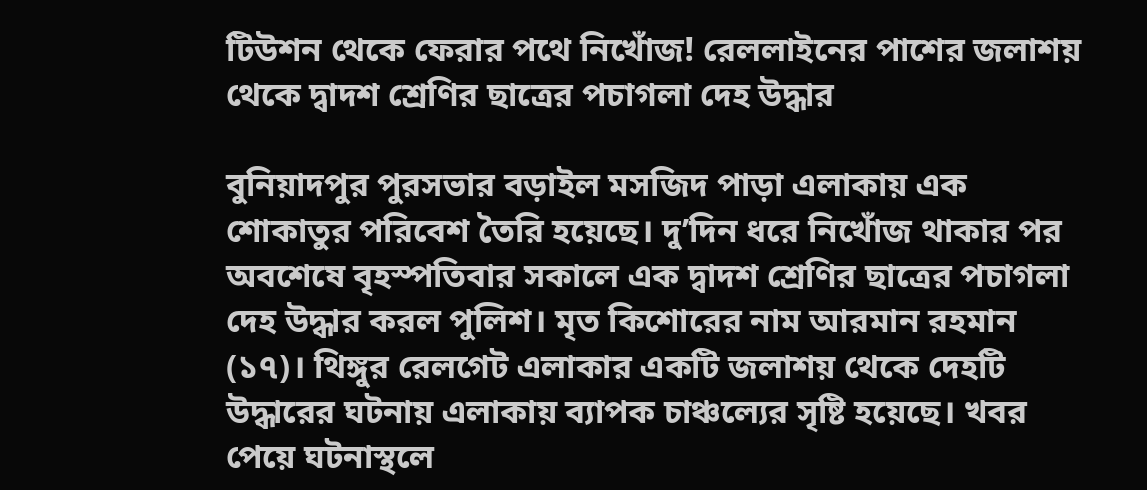টিউশন থেকে ফেরার পথে নিখোঁজ! রেললাইনের পাশের জলাশয় থেকে দ্বাদশ শ্রেণির ছাত্রের পচাগলা দেহ উদ্ধার

বুনিয়াদপুর পুরসভার বড়াইল মসজিদ পাড়া এলাকায় এক শোকাতুর পরিবেশ তৈরি হয়েছে। দু’দিন ধরে নিখোঁজ থাকার পর অবশেষে বৃহস্পতিবার সকালে এক দ্বাদশ শ্রেণির ছাত্রের পচাগলা দেহ উদ্ধার করল পুলিশ। মৃত কিশোরের নাম আরমান রহমান (১৭)। থিঙ্গুর রেলগেট এলাকার একটি জলাশয় থেকে দেহটি উদ্ধারের ঘটনায় এলাকায় ব্যাপক চাঞ্চল্যের সৃষ্টি হয়েছে। খবর পেয়ে ঘটনাস্থলে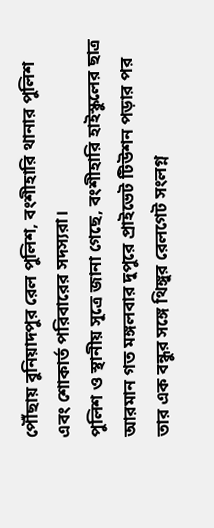পৌঁছায় বুনিয়াদপুর রেল পুলিশ, বংশীহারি থানার পুলিশ এবং শোকার্ত পরিবারের সদস্যরা।
পুলিশ ও স্থানীয় সূত্রে জানা গেছে, বংশীহারি হাইস্কুলের ছাত্র আরমান গত মঙ্গলবার দুপুরে প্রাইভেট টিউশন পড়ার পর তার এক বন্ধুর সঙ্গে থিঙ্গুর রেলগেট সংলগ্ন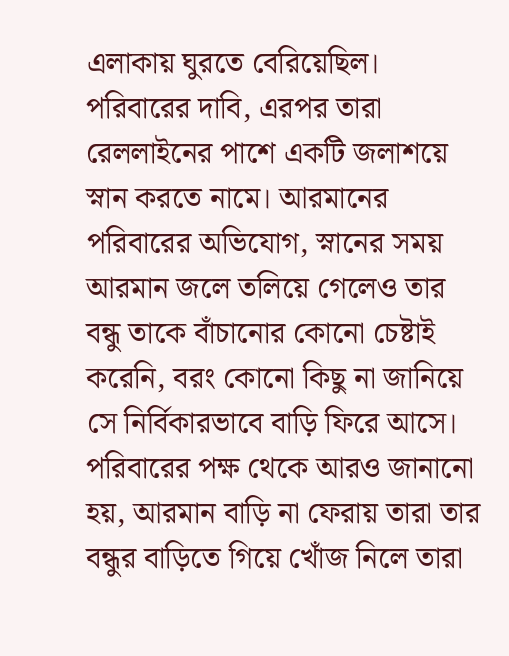এলাকায় ঘুরতে বেরিয়েছিল। পরিবারের দাবি, এরপর তারা রেললাইনের পাশে একটি জলাশয়ে স্নান করতে নামে। আরমানের পরিবারের অভিযোগ, স্নানের সময় আরমান জলে তলিয়ে গেলেও তার বন্ধু তাকে বাঁচানোর কোনো চেষ্টাই করেনি, বরং কোনো কিছু না জানিয়ে সে নির্বিকারভাবে বাড়ি ফিরে আসে। পরিবারের পক্ষ থেকে আরও জানানো হয়, আরমান বাড়ি না ফেরায় তারা তার বন্ধুর বাড়িতে গিয়ে খোঁজ নিলে তারা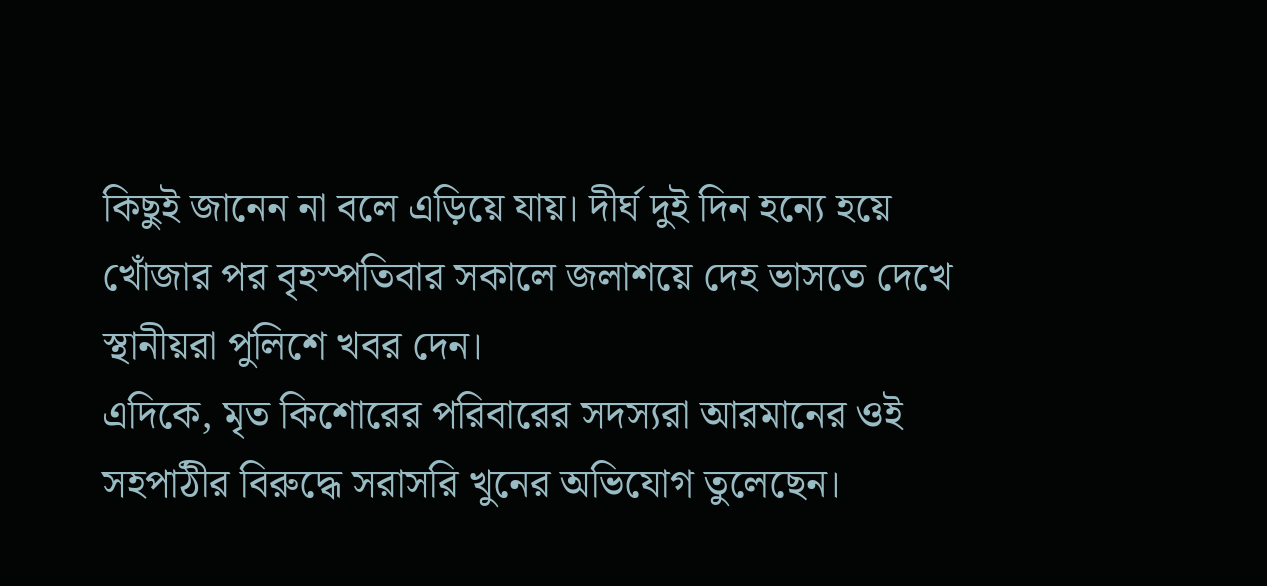কিছুই জানেন না বলে এড়িয়ে যায়। দীর্ঘ দুই দিন হন্যে হয়ে খোঁজার পর বৃহস্পতিবার সকালে জলাশয়ে দেহ ভাসতে দেখে স্থানীয়রা পুলিশে খবর দেন।
এদিকে, মৃত কিশোরের পরিবারের সদস্যরা আরমানের ওই সহপাঠীর বিরুদ্ধে সরাসরি খুনের অভিযোগ তুলেছেন।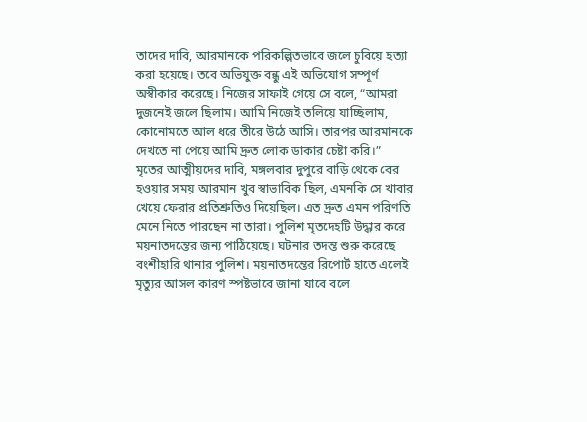তাদের দাবি, আরমানকে পরিকল্পিতভাবে জলে চুবিয়ে হত্যা করা হয়েছে। তবে অভিযুক্ত বন্ধু এই অভিযোগ সম্পূর্ণ অস্বীকার করেছে। নিজের সাফাই গেয়ে সে বলে, “আমরা দুজনেই জলে ছিলাম। আমি নিজেই তলিয়ে যাচ্ছিলাম, কোনোমতে আল ধরে তীরে উঠে আসি। তারপর আরমানকে দেখতে না পেয়ে আমি দ্রুত লোক ডাকার চেষ্টা করি।”
মৃতের আত্মীয়দের দাবি, মঙ্গলবার দুপুরে বাড়ি থেকে বের হওয়ার সময় আরমান খুব স্বাভাবিক ছিল, এমনকি সে খাবার খেয়ে ফেরার প্রতিশ্রুতিও দিয়েছিল। এত দ্রুত এমন পরিণতি মেনে নিতে পারছেন না তারা। পুলিশ মৃতদেহটি উদ্ধার করে ময়নাতদন্তের জন্য পাঠিয়েছে। ঘটনার তদন্ত শুরু করেছে বংশীহারি থানার পুলিশ। ময়নাতদন্তের রিপোর্ট হাতে এলেই মৃত্যুর আসল কারণ স্পষ্টভাবে জানা যাবে বলে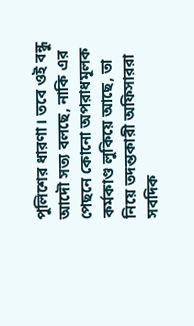পুলিশের ধারণা। তবে ওই বন্ধু আদৌ সত্য বলছে, নাকি এর পেছনে কোনো অপরাধমূলক কর্মকাণ্ড লুকিয়ে আছে, তা নিয়ে তদন্তকারী অফিসাররা সবদিক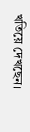খতিয়ে দেখছেন।